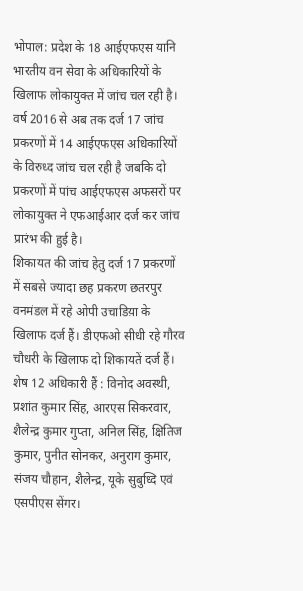भोपाल: प्रदेश के 18 आईएफएस यानि भारतीय वन सेवा के अधिकारियों के खिलाफ लोकायुक्त में जांच चल रही है। वर्ष 2016 से अब तक दर्ज 17 जांच प्रकरणों में 14 आईएफएस अधिकारियों के विरुध्द जांच चल रही है जबकि दो प्रकरणों में पांच आईएफएस अफसरों पर लोकायुक्त ने एफआईआर दर्ज कर जांच प्रारंभ की हुई है।
शिकायत की जांच हेतु दर्ज 17 प्रकरणों में सबसे ज्यादा छह प्रकरण छतरपुर वनमंडल में रहे ओपी उचाडिय़ा के खिलाफ दर्ज हैं। डीएफओ सीधी रहे गौरव चौधरी के खिलाफ दो शिकायतें दर्ज हैं। शेष 12 अधिकारी हैं : विनोद अवस्थी, प्रशांत कुमार सिंह, आरएस सिकरवार, शैलेन्द्र कुमार गुप्ता, अनिल सिंह, क्षितिज कुमार, पुनीत सोनकर, अनुराग कुमार, संजय चौहान, शैलेन्द्र, यूके सुबुध्दि एवं एसपीएस सेंगर।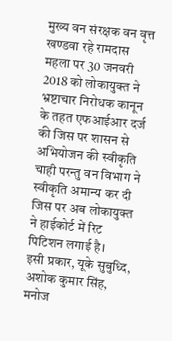मुख्य वन संरक्षक वन वृत्त खण्डवा रहे रामदास महला पर 30 जनवरी 2018 को लोकायुक्त ने भ्रष्टाचार निरोधक कानून के तहत एफआईआर दर्ज की जिस पर शासन से अभियोजन की स्वीकृति चाही परन्तु वन विभाग ने स्वीकृति अमान्य कर दी जिस पर अब लोकायुक्त ने हाईकोर्ट में रिट पिटिशन लगाई है।
इसी प्रकार, यूके सुबुध्दि, अशोक कुमार सिंह, मनोज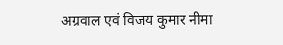अग्रवाल एवं विजय कुमार नीमा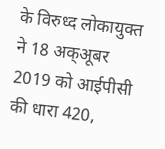के विरुध्द लोकायुक्त ने 18 अक्अूबर 2019 को आईपीसी की धारा 420,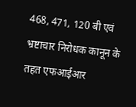468, 471, 120 बी एवं भ्रष्टाचार निरोधक कानून के तहत एफआईआर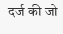दर्ज की जो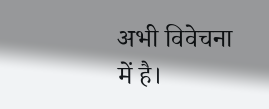अभी विवेचना में है।